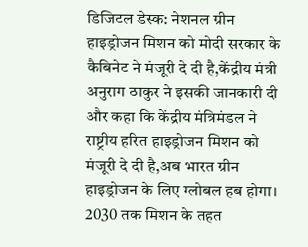डिजिटल डेस्क: नेशनल ग्रीन हाइड्रोजन मिशन को मोदी सरकार के कैबिनेट ने मंजूरी दे दी है,केंद्रीय मंत्री अनुराग ठाकुर ने इसकी जानकारी दी और कहा कि केंद्रीय मंत्रिमंडल ने राष्ट्रीय हरित हाइड्रोजन मिशन को मंजूरी दे दी है,अब भारत ग्रीन हाइड्रोजन के लिए ग्लोबल हब होगा।  2030 तक मिशन के तहत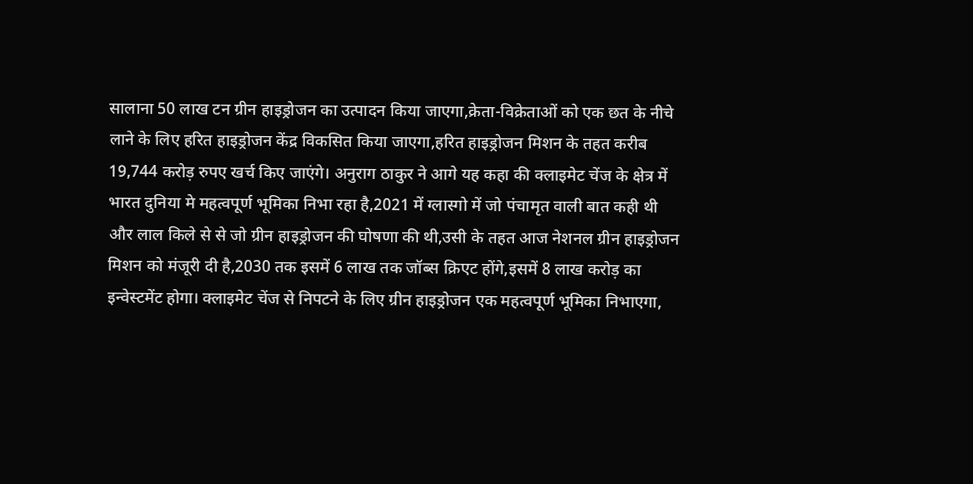सालाना 50 लाख टन ग्रीन हाइड्रोजन का उत्पादन किया जाएगा,क्रेता-विक्रेताओं को एक छत के नीचे लाने के लिए हरित हाइड्रोजन केंद्र विकसित किया जाएगा,हरित हाइड्रोजन मिशन के तहत करीब 19,744 करोड़ रुपए खर्च किए जाएंगे। अनुराग ठाकुर ने आगे यह कहा की क्लाइमेट चेंज के क्षेत्र में भारत दुनिया मे महत्वपूर्ण भूमिका निभा रहा है,2021 में ग्लास्गो में जो पंचामृत वाली बात कही थी और लाल किले से से जो ग्रीन हाइड्रोजन की घोषणा की थी,उसी के तहत आज नेशनल ग्रीन हाइड्रोजन मिशन को मंजूरी दी है,2030 तक इसमें 6 लाख तक जॉब्स क्रिएट होंगे,इसमें 8 लाख करोड़ का इन्वेस्टमेंट होगा। क्लाइमेट चेंज से निपटने के लिए ग्रीन हाइड्रोजन एक महत्वपूर्ण भूमिका निभाएगा,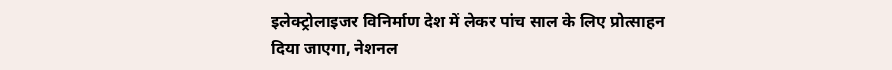इलेक्ट्रोलाइजर विनिर्माण देश में लेकर पांच साल के लिए प्रोत्साहन दिया जाएगा, नेशनल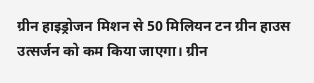ग्रीन हाइड्रोजन मिशन से 50 मिलियन टन ग्रीन हाउस उत्सर्जन को कम किया जाएगा। ग्रीन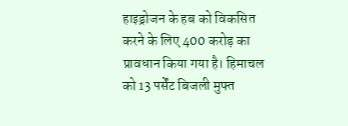हाइड्रोजन के हब को विकसित करने के लिए 400 करोड़ का प्रावधान किया गया है। हिमाचल को 13 पर्सेंट बिजली मुफ्त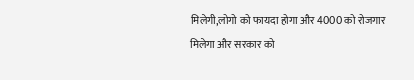मिलेगी,लोगो को फायदा होगा और 4000 को रोजगार मिलेगा और सरकार को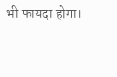भी फायदा होगा।